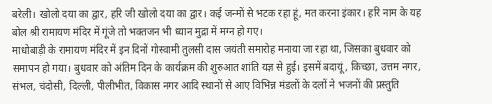बरेली। खोलो दया का द्वार, हरि जी खोलो दया का द्वार। कई जन्मों से भटक रहा हूं, मत करना इंकार। हरि नाम के यह बोल श्री रामायण मंदिर में गूंजे तो भक्तजन भी ध्यान मुद्रा में मग्न हो गए।
माधोबाड़ी के रामायण मंदिर में इन दिनों गोस्वामी तुलसी दास जयंती समारोह मनाया जा रहा था, जिसका बुधवार को समापन हो गया। बुधवार को अंतिम दिन के कार्यक्रम की शुरुआत शांति यज्ञ से हुई। इसमें बदायूं, किच्छा, उत्तम नगर, संभल, चंदोसी, दिल्ली, पीलीभीत, विकास नगर आदि स्थानों से आए विभिन्न मंडलों के दलों ने भजनों की प्रस्तुति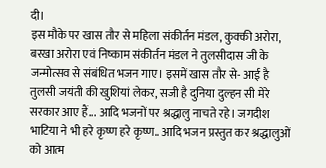दी।
इस मौके पर खास तौर से महिला संकीर्तन मंडल, कुक्की अरोरा, बरखा अरोरा एवं निष्काम संकीर्तन मंडल ने तुलसीदास जी के जन्मोत्सव से संबंधित भजन गाए। इसमें खास तौर से- आई है तुलसी जयंती की खुशियां लेकर, सजी है दुनिया दुल्हन सी मेरे सरकार आए हैं... आदि भजनों पर श्रद्धालु नाचते रहे। जगदीश भाटिया ने भी हरे कृष्ण हरे कृष्ण.. आदि भजन प्रस्तुत कर श्रद्धालुओं को आत्म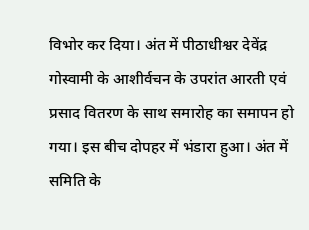विभोर कर दिया। अंत में पीठाधीश्वर देवेंद्र गोस्वामी के आशीर्वचन के उपरांत आरती एवं प्रसाद वितरण के साथ समारोह का समापन हो गया। इस बीच दोपहर में भंडारा हुआ। अंत में समिति के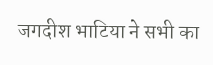जगदीश भाटिया ने सभी का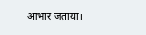आभार जताया।